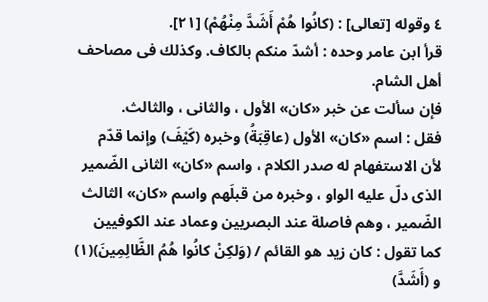٤ وقوله [تعالى] : (كانُوا هُمْ أَشَدَّ مِنْهُمْ) [٢١].
قرأ ابن عامر وحده : أشدّ منكم بالكاف. وكذلك فى مصاحف أهل الشام.
فإن سألت عن خبر «كان» الأول ، والثانى ، والثالث.
فقل : اسم «كان» الأول (عاقِبَةُ) وخبره (كَيْفَ) وإنما قدّم لأن الاستفهام له صدر الكلام ، واسم «كان» الثانى الضّمير الذى دلّ عليه الواو ، وخبره من قبلَهم واسم «كان» الثالث الضّمير ، وهم فاصلة عند البصريين وعماد عند الكوفيين كما تقول : كان زيد هو القائم / (وَلكِنْ كانُوا هُمُ الظَّالِمِينَ)(١) و (أَشَدَّ)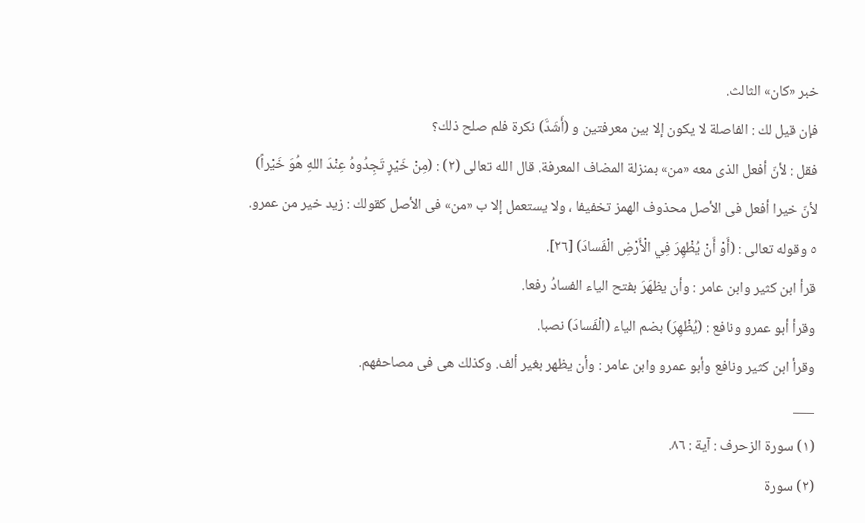خبر «كان» الثالث.
فإن قيل لك : الفاصلة لا يكون إلا بين معرفتين و (أَشَدَّ) نكرة فلم صلح ذلك؟
فقل : لأنّ أفعل الذى معه «من» بمنزلة المضاف المعرفة. قال الله تعالى (٢) : (مِنْ خَيْرٍ تَجِدُوهُ عِنْدَ اللهِ هُوَ خَيْراً) لأنّ خيرا أفعل فى الأصل محذوف الهمز تخفيفا ، ولا يستعمل إلا ب «من» فى الأصل كقولك : زيد خير من عمرو.
٥ وقوله تعالى : (أَوْ أَنْ يُظْهِرَ فِي الْأَرْضِ الْفَسادَ) [٢٦].
قرأ ابن كثير وابن عامر : وأن يظهَرَ بفتح الياء الفسادُ رفعا.
وقرأ أبو عمرو ونافع : (يُظْهِرَ) بضم الياء (الْفَسادَ) نصبا.
وقرأ ابن كثير ونافع وأبو عمرو وابن عامر : وأن يظهر بغير ألف. وكذلك هى فى مصاحفهم.
___
(١) سورة الزحرف : آية : ٨٦.
(٢) سورة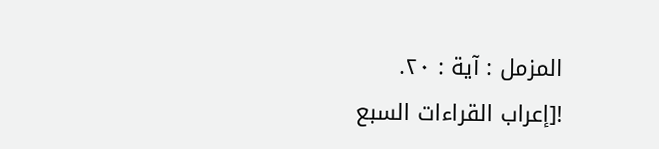المزمل : آية : ٢٠.
![إعراب القراءات السبع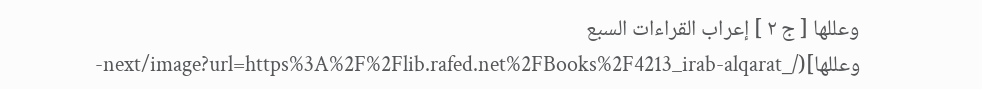وعللها [ ج ٢ ] إعراب القراءات السبع وعللها](/_next/image?url=https%3A%2F%2Flib.rafed.net%2FBooks%2F4213_irab-alqarat-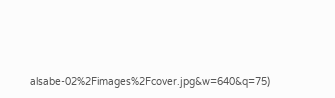alsabe-02%2Fimages%2Fcover.jpg&w=640&q=75)